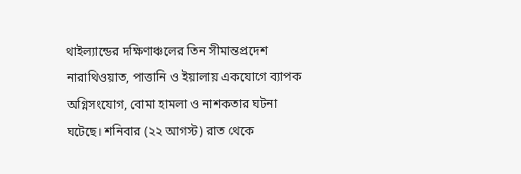থাইল্যান্ডের দক্ষিণাঞ্চলের তিন সীমান্তপ্রদেশ নারাথিওয়াত, পাত্তানি ও ইয়ালায় একযোগে ব্যাপক অগ্নিসংযোগ, বোমা হামলা ও নাশকতার ঘটনা ঘটেছে। শনিবার (২২ আগস্ট) রাত থেকে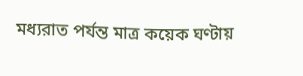মধ্যরাত পর্যন্ত মাত্র কয়েক ঘণ্টায়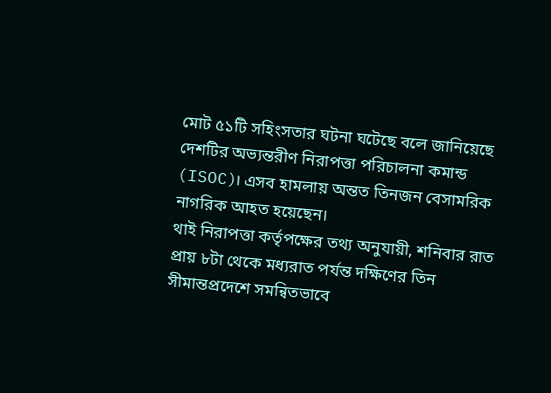মোট ৫১টি সহিংসতার ঘটনা ঘটেছে বলে জানিয়েছে দেশটির অভ্যন্তরীণ নিরাপত্তা পরিচালনা কমান্ড (ISOC)। এসব হামলায় অন্তত তিনজন বেসামরিক নাগরিক আহত হয়েছেন।
থাই নিরাপত্তা কর্তৃপক্ষের তথ্য অনুযায়ী, শনিবার রাত প্রায় ৮টা থেকে মধ্যরাত পর্যন্ত দক্ষিণের তিন সীমান্তপ্রদেশে সমন্বিতভাবে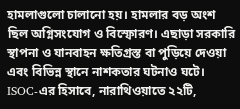হামলাগুলো চালানো হয়। হামলার বড় অংশ ছিল অগ্নিসংযোগ ও বিস্ফোরণ। এছাড়া সরকারি স্থাপনা ও যানবাহন ক্ষতিগ্রস্ত বা পুড়িয়ে দেওয়া এবং বিভিন্ন স্থানে নাশকতার ঘটনাও ঘটে।
ISOC-এর হিসাবে, নারাথিওয়াতে ২২টি,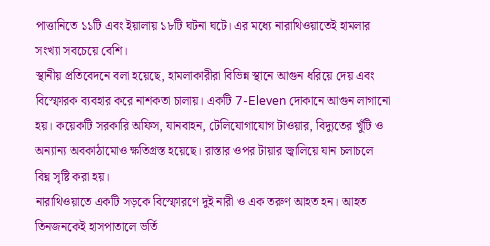পাত্তানিতে ১১টি এবং ইয়ালায় ১৮টি ঘটনা ঘটে। এর মধ্যে নারাথিওয়াতেই হামলার সংখ্যা সবচেয়ে বেশি।
স্থানীয় প্রতিবেদনে বলা হয়েছে, হামলাকারীরা বিভিন্ন স্থানে আগুন ধরিয়ে দেয় এবং বিস্ফোরক ব্যবহার করে নাশকতা চালায়। একটি 7-Eleven দোকানে আগুন লাগানো হয়। কয়েকটি সরকারি অফিস, যানবাহন, টেলিযোগাযোগ টাওয়ার, বিদ্যুতের খুঁটি ও অন্যান্য অবকাঠামোও ক্ষতিগ্রস্ত হয়েছে। রাস্তার ওপর টায়ার জ্বালিয়ে যান চলাচলে বিঘ্ন সৃষ্টি করা হয়।
নারাথিওয়াতে একটি সড়কে বিস্ফোরণে দুই নারী ও এক তরুণ আহত হন। আহত তিনজনকেই হাসপাতালে ভর্তি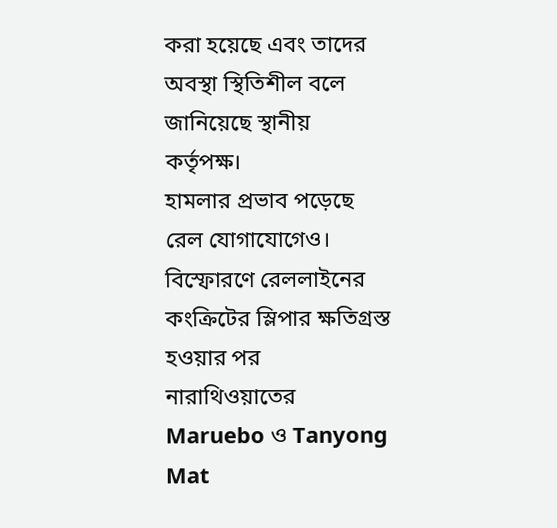করা হয়েছে এবং তাদের অবস্থা স্থিতিশীল বলে জানিয়েছে স্থানীয় কর্তৃপক্ষ।
হামলার প্রভাব পড়েছে রেল যোগাযোগেও। বিস্ফোরণে রেললাইনের কংক্রিটের স্লিপার ক্ষতিগ্রস্ত হওয়ার পর নারাথিওয়াতের Maruebo ও Tanyong Mat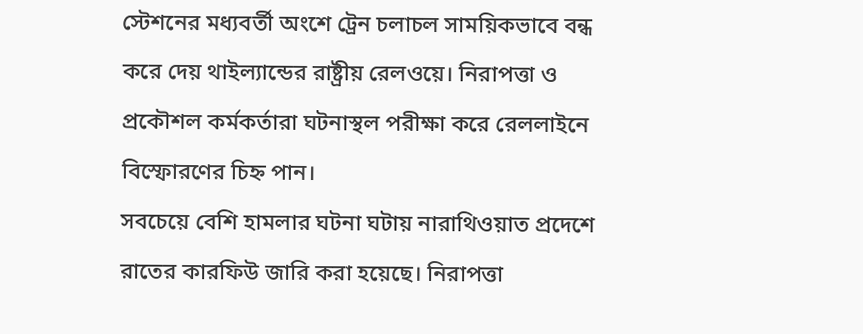স্টেশনের মধ্যবর্তী অংশে ট্রেন চলাচল সাময়িকভাবে বন্ধ করে দেয় থাইল্যান্ডের রাষ্ট্রীয় রেলওয়ে। নিরাপত্তা ও প্রকৌশল কর্মকর্তারা ঘটনাস্থল পরীক্ষা করে রেললাইনে বিস্ফোরণের চিহ্ন পান।
সবচেয়ে বেশি হামলার ঘটনা ঘটায় নারাথিওয়াত প্রদেশে রাতের কারফিউ জারি করা হয়েছে। নিরাপত্তা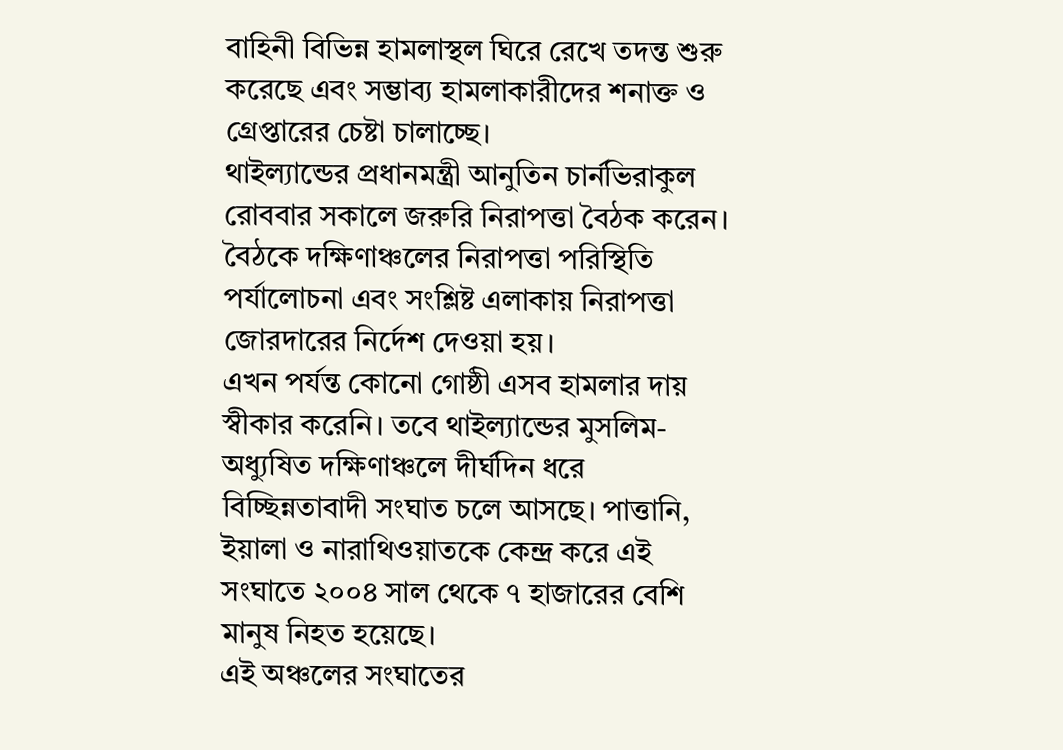বাহিনী বিভিন্ন হামলাস্থল ঘিরে রেখে তদন্ত শুরু করেছে এবং সম্ভাব্য হামলাকারীদের শনাক্ত ও গ্রেপ্তারের চেষ্টা চালাচ্ছে।
থাইল্যান্ডের প্রধানমন্ত্রী আনুতিন চার্নভিরাকুল রোববার সকালে জরুরি নিরাপত্তা বৈঠক করেন। বৈঠকে দক্ষিণাঞ্চলের নিরাপত্তা পরিস্থিতি পর্যালোচনা এবং সংশ্লিষ্ট এলাকায় নিরাপত্তা জোরদারের নির্দেশ দেওয়া হয়।
এখন পর্যন্ত কোনো গোষ্ঠী এসব হামলার দায় স্বীকার করেনি। তবে থাইল্যান্ডের মুসলিম-অধ্যুষিত দক্ষিণাঞ্চলে দীর্ঘদিন ধরে বিচ্ছিন্নতাবাদী সংঘাত চলে আসছে। পাত্তানি, ইয়ালা ও নারাথিওয়াতকে কেন্দ্র করে এই সংঘাতে ২০০৪ সাল থেকে ৭ হাজারের বেশি মানুষ নিহত হয়েছে।
এই অঞ্চলের সংঘাতের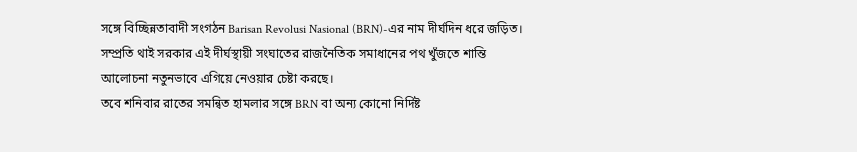সঙ্গে বিচ্ছিন্নতাবাদী সংগঠন Barisan Revolusi Nasional (BRN)-এর নাম দীর্ঘদিন ধরে জড়িত। সম্প্রতি থাই সরকার এই দীর্ঘস্থায়ী সংঘাতের রাজনৈতিক সমাধানের পথ খুঁজতে শান্তি আলোচনা নতুনভাবে এগিয়ে নেওয়ার চেষ্টা করছে।
তবে শনিবার রাতের সমন্বিত হামলার সঙ্গে BRN বা অন্য কোনো নির্দিষ্ট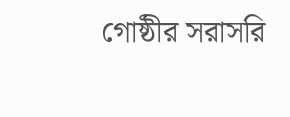গোষ্ঠীর সরাসরি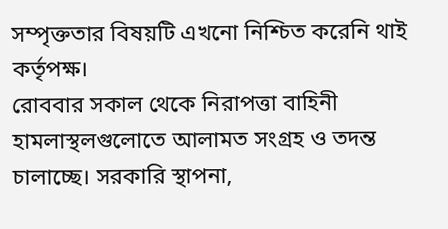সম্পৃক্ততার বিষয়টি এখনো নিশ্চিত করেনি থাই কর্তৃপক্ষ।
রোববার সকাল থেকে নিরাপত্তা বাহিনী হামলাস্থলগুলোতে আলামত সংগ্রহ ও তদন্ত চালাচ্ছে। সরকারি স্থাপনা,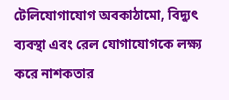টেলিযোগাযোগ অবকাঠামো, বিদ্যুৎ ব্যবস্থা এবং রেল যোগাযোগকে লক্ষ্য করে নাশকতার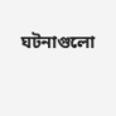ঘটনাগুলো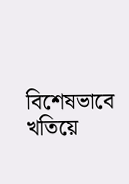বিশেষভাবে খতিয়ে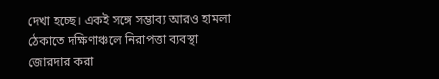দেখা হচ্ছে। একই সঙ্গে সম্ভাব্য আরও হামলা ঠেকাতে দক্ষিণাঞ্চলে নিরাপত্তা ব্যবস্থা জোরদার করা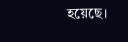হয়েছে।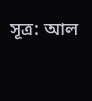সূত্র: আল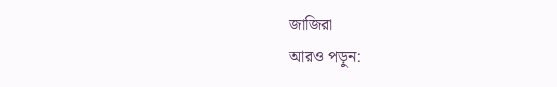জাজিরা
আরও পড়ুন: